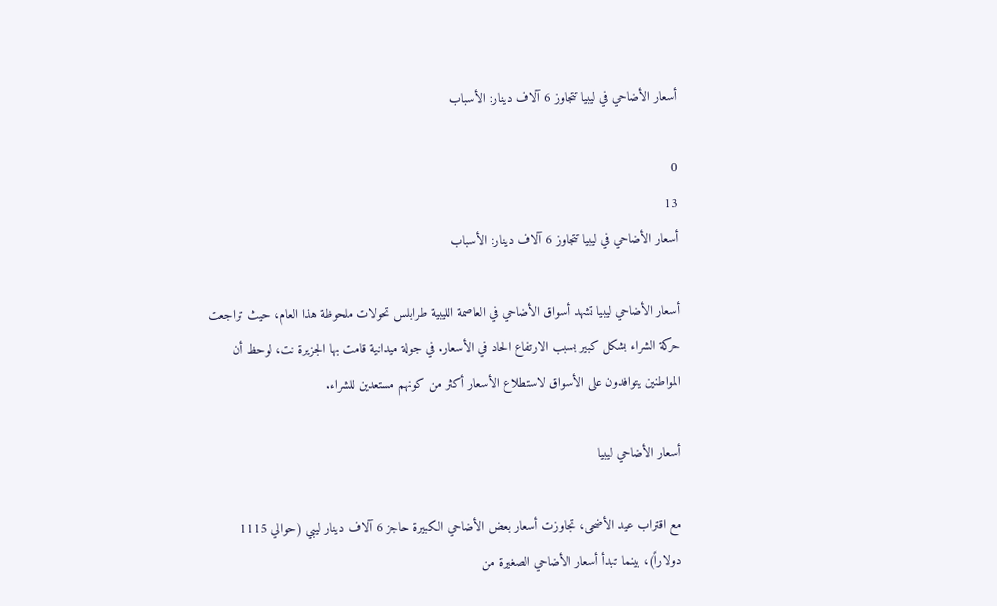أسعار الأضاحي في ليبيا تتجاوز 6 آلاف دينار: الأسباب

0
13
أسعار الأضاحي في ليبيا تتجاوز 6 آلاف دينار: الأسباب

أسعار الأضاحي ليبيا تشهد أسواق الأضاحي في العاصمة الليبية طرابلس تحولات ملحوظة هذا العام، حيث تراجعت حركة الشراء بشكل كبير بسبب الارتفاع الحاد في الأسعار. في جولة ميدانية قامت بها الجزيرة نت، لوحظ أن المواطنين يتوافدون على الأسواق لاستطلاع الأسعار أكثر من كونهم مستعدين للشراء.

أسعار الأضاحي ليبيا

مع اقتراب عيد الأضحى، تجاوزت أسعار بعض الأضاحي الكبيرة حاجز 6 آلاف دينار ليبي (حوالي 1115 دولاراً)، بينما تبدأ أسعار الأضاحي الصغيرة من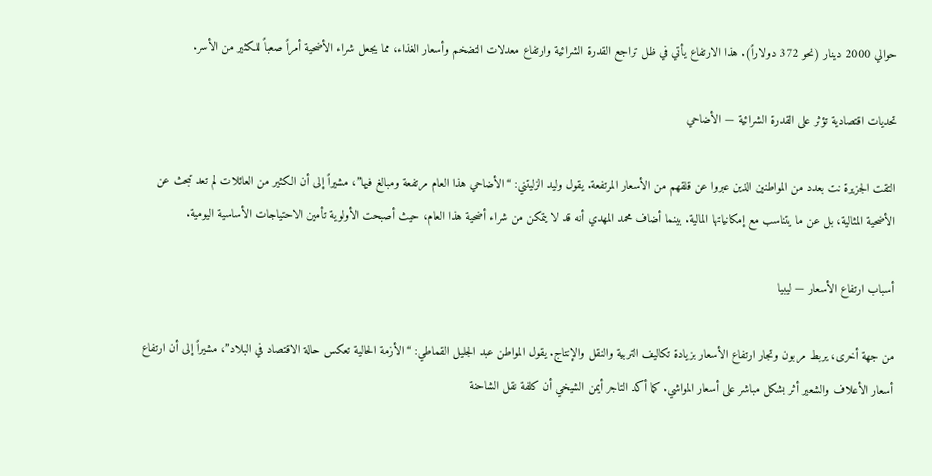حوالي 2000 دينار (نحو 372 دولاراً). هذا الارتفاع يأتي في ظل تراجع القدرة الشرائية وارتفاع معدلات التضخم وأسعار الغذاء، مما يجعل شراء الأضحية أمراً صعباً للكثير من الأسر.

تحديات اقتصادية تؤثر على القدرة الشرائية — الأضاحي

التقت الجزيرة نت بعدد من المواطنين الذين عبروا عن قلقهم من الأسعار المرتفعة. يقول وليد الزليتني: “الأضاحي هذا العام مرتفعة ومبالغ فيها”، مشيراً إلى أن الكثير من العائلات لم تعد تبحث عن الأضحية المثالية، بل عن ما يتناسب مع إمكانياتها المالية. بينما أضاف محمد المهدي أنه قد لا يتمكن من شراء أضحية هذا العام، حيث أصبحت الأولوية تأمين الاحتياجات الأساسية اليومية.

أسباب ارتفاع الأسعار — ليبيا

من جهة أخرى، يربط مربون وتجار ارتفاع الأسعار بزيادة تكاليف التربية والنقل والإنتاج. يقول المواطن عبد الجليل القماطي: “الأزمة الحالية تعكس حالة الاقتصاد في البلاد”، مشيراً إلى أن ارتفاع أسعار الأعلاف والشعير أثر بشكل مباشر على أسعار المواشي. كما أكد التاجر أيمن الشيخي أن كلفة نقل الشاحنة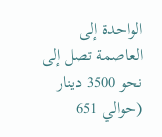الواحدة إلى العاصمة تصل إلى نحو 3500 دينار (حوالي 651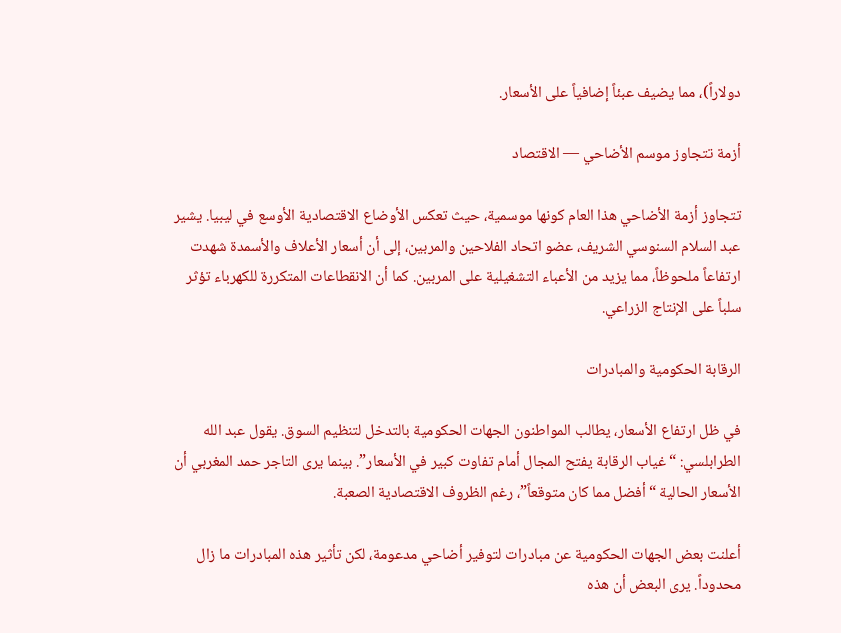دولاراً)، مما يضيف عبئاً إضافياً على الأسعار.

أزمة تتجاوز موسم الأضاحي — الاقتصاد

تتجاوز أزمة الأضاحي هذا العام كونها موسمية، حيث تعكس الأوضاع الاقتصادية الأوسع في ليبيا. يشير عبد السلام السنوسي الشريف، عضو اتحاد الفلاحين والمربين، إلى أن أسعار الأعلاف والأسمدة شهدت ارتفاعاً ملحوظاً، مما يزيد من الأعباء التشغيلية على المربين. كما أن الانقطاعات المتكررة للكهرباء تؤثر سلباً على الإنتاج الزراعي.

الرقابة الحكومية والمبادرات

في ظل ارتفاع الأسعار، يطالب المواطنون الجهات الحكومية بالتدخل لتنظيم السوق. يقول عبد الله الطرابلسي: “غياب الرقابة يفتح المجال أمام تفاوت كبير في الأسعار”. بينما يرى التاجر حمد المغربي أن الأسعار الحالية “أفضل مما كان متوقعاً”، رغم الظروف الاقتصادية الصعبة.

أعلنت بعض الجهات الحكومية عن مبادرات لتوفير أضاحي مدعومة، لكن تأثير هذه المبادرات ما زال محدوداً. يرى البعض أن هذه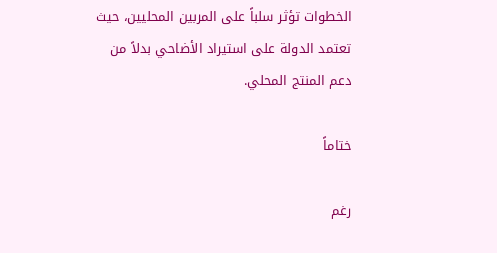الخطوات تؤثر سلباً على المربين المحليين، حيث تعتمد الدولة على استيراد الأضاحي بدلاً من دعم المنتج المحلي.

ختاماً

رغم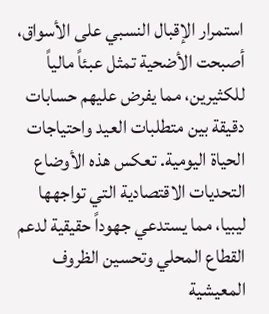استمرار الإقبال النسبي على الأسواق، أصبحت الأضحية تمثل عبئاً مالياً للكثيرين، مما يفرض عليهم حسابات دقيقة بين متطلبات العيد واحتياجات الحياة اليومية. تعكس هذه الأوضاع التحديات الاقتصادية التي تواجهها ليبيا، مما يستدعي جهوداً حقيقية لدعم القطاع المحلي وتحسين الظروف المعيشية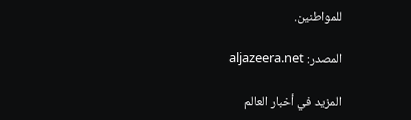للمواطنين.

المصدر: aljazeera.net

المزيد في أخبار العالم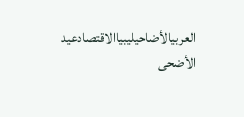العربيالأضاحيليبياالاقتصادعيد الأضحى